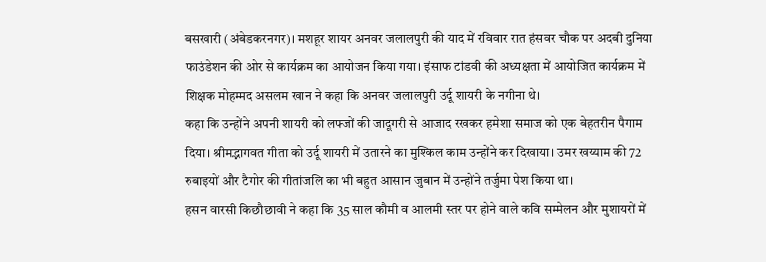बसखारी (अंबेडकरनगर)। मशहूर शायर अनवर जलालपुरी की याद में रविवार रात हंसवर चौक पर अदबी दुनिया फाउंडेशन की ओर से कार्यक्रम का आयोजन किया गया। इंसाफ टांडवी की अध्यक्षता में आयोजित कार्यक्रम में शिक्षक मोहम्मद असलम खान ने कहा कि अनवर जलालपुरी उर्दू शायरी के नगीना थे।
कहा कि उन्होंने अपनी शायरी को लफ्जों की जादूगरी से आजाद रखकर हमेशा समाज को एक बेहतरीन पैगाम दिया। श्रीमद्भागवत गीता को उर्दू शायरी में उतारने का मुश्किल काम उन्होंने कर दिखाया। उमर खय्याम की 72 रुबाइयों और टैगोर की गीतांजलि का भी बहुत आसान जुबान में उन्होंने तर्जुमा पेश किया था।
हसन वारसी किछौछावी ने कहा कि 35 साल कौमी व आलमी स्तर पर होने वाले कवि सम्मेलन और मुशायरों में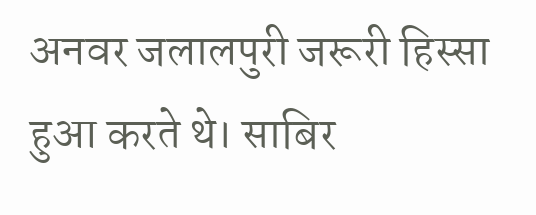अनवर जलालपुरी जरूरी हिस्सा हुआ करते थे। साबिर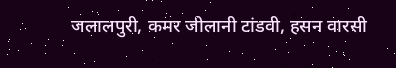जलालपुरी, कमर जीलानी टांडवी, हसन वारसी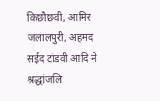किछौछवी, आमिर जलालपुरी, अहमद सईद टांडवी आदि ने श्रद्धांजलि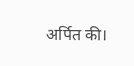अर्पित की।